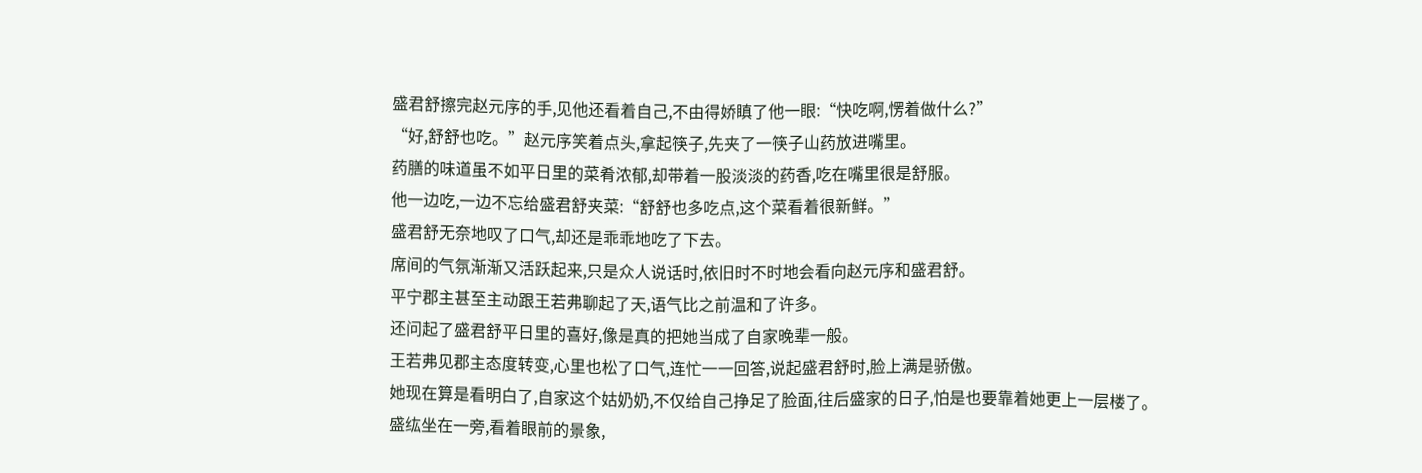盛君舒擦完赵元序的手,见他还看着自己,不由得娇瞋了他一眼:“快吃啊,愣着做什么?”
“好,舒舒也吃。”赵元序笑着点头,拿起筷子,先夹了一筷子山药放进嘴里。
药膳的味道虽不如平日里的菜肴浓郁,却带着一股淡淡的药香,吃在嘴里很是舒服。
他一边吃,一边不忘给盛君舒夹菜:“舒舒也多吃点,这个菜看着很新鲜。”
盛君舒无奈地叹了口气,却还是乖乖地吃了下去。
席间的气氛渐渐又活跃起来,只是众人说话时,依旧时不时地会看向赵元序和盛君舒。
平宁郡主甚至主动跟王若弗聊起了天,语气比之前温和了许多。
还问起了盛君舒平日里的喜好,像是真的把她当成了自家晚辈一般。
王若弗见郡主态度转变,心里也松了口气,连忙一一回答,说起盛君舒时,脸上满是骄傲。
她现在算是看明白了,自家这个姑奶奶,不仅给自己挣足了脸面,往后盛家的日子,怕是也要靠着她更上一层楼了。
盛纮坐在一旁,看着眼前的景象,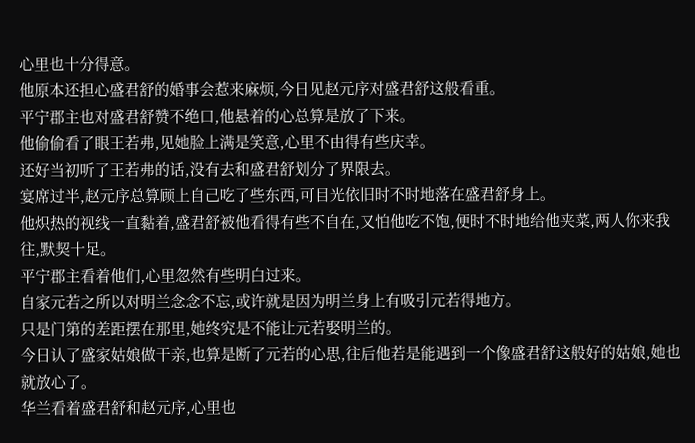心里也十分得意。
他原本还担心盛君舒的婚事会惹来麻烦,今日见赵元序对盛君舒这般看重。
平宁郡主也对盛君舒赞不绝口,他悬着的心总算是放了下来。
他偷偷看了眼王若弗,见她脸上满是笑意,心里不由得有些庆幸。
还好当初听了王若弗的话,没有去和盛君舒划分了界限去。
宴席过半,赵元序总算顾上自己吃了些东西,可目光依旧时不时地落在盛君舒身上。
他炽热的视线一直黏着,盛君舒被他看得有些不自在,又怕他吃不饱,便时不时地给他夹菜,两人你来我往,默契十足。
平宁郡主看着他们,心里忽然有些明白过来。
自家元若之所以对明兰念念不忘,或许就是因为明兰身上有吸引元若得地方。
只是门第的差距摆在那里,她终究是不能让元若娶明兰的。
今日认了盛家姑娘做干亲,也算是断了元若的心思,往后他若是能遇到一个像盛君舒这般好的姑娘,她也就放心了。
华兰看着盛君舒和赵元序,心里也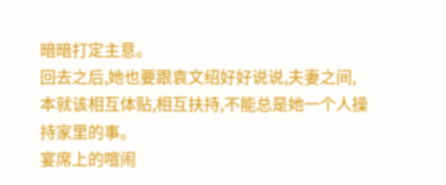暗暗打定主意。
回去之后,她也要跟袁文绍好好说说,夫妻之间,本就该相互体贴,相互扶持,不能总是她一个人操持家里的事。
宴席上的喧闹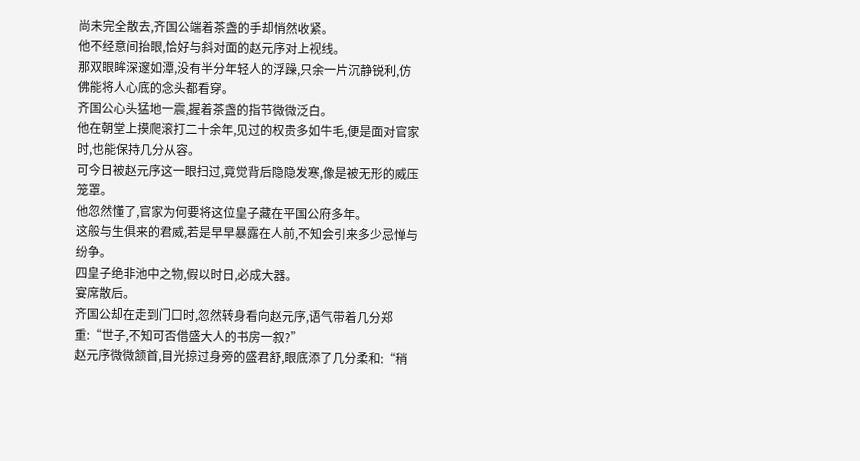尚未完全散去,齐国公端着茶盏的手却悄然收紧。
他不经意间抬眼,恰好与斜对面的赵元序对上视线。
那双眼眸深邃如潭,没有半分年轻人的浮躁,只余一片沉静锐利,仿佛能将人心底的念头都看穿。
齐国公心头猛地一震,握着茶盏的指节微微泛白。
他在朝堂上摸爬滚打二十余年,见过的权贵多如牛毛,便是面对官家时,也能保持几分从容。
可今日被赵元序这一眼扫过,竟觉背后隐隐发寒,像是被无形的威压笼罩。
他忽然懂了,官家为何要将这位皇子藏在平国公府多年。
这般与生俱来的君威,若是早早暴露在人前,不知会引来多少忌惮与纷争。
四皇子绝非池中之物,假以时日,必成大器。
宴席散后。
齐国公却在走到门口时,忽然转身看向赵元序,语气带着几分郑重:“世子,不知可否借盛大人的书房一叙?”
赵元序微微颔首,目光掠过身旁的盛君舒,眼底添了几分柔和:“稍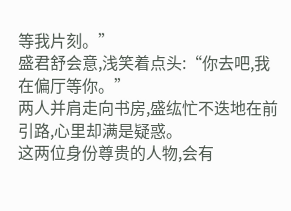等我片刻。”
盛君舒会意,浅笑着点头:“你去吧,我在偏厅等你。”
两人并肩走向书房,盛纮忙不迭地在前引路,心里却满是疑惑。
这两位身份尊贵的人物,会有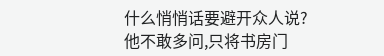什么悄悄话要避开众人说?
他不敢多问,只将书房门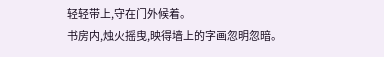轻轻带上,守在门外候着。
书房内,烛火摇曳,映得墙上的字画忽明忽暗。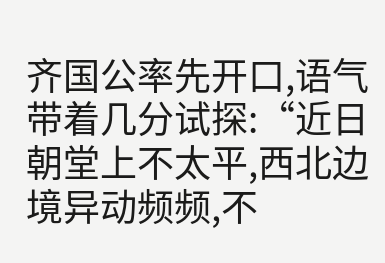齐国公率先开口,语气带着几分试探:“近日朝堂上不太平,西北边境异动频频,不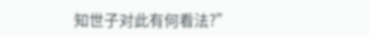知世子对此有何看法?”